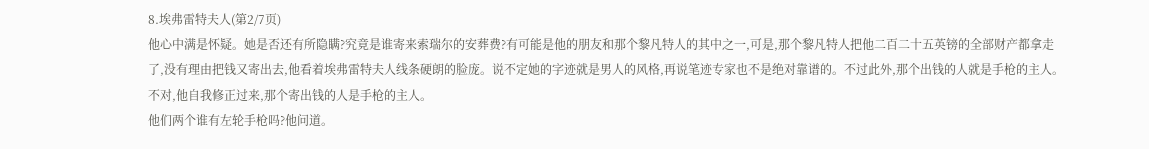8.埃弗雷特夫人(第2/7页)
他心中满是怀疑。她是否还有所隐瞒?究竟是谁寄来索瑞尔的安葬费?有可能是他的朋友和那个黎凡特人的其中之一,可是,那个黎凡特人把他二百二十五英镑的全部财产都拿走了,没有理由把钱又寄出去,他看着埃弗雷特夫人线条硬朗的脸庞。说不定她的字迹就是男人的风格,再说笔迹专家也不是绝对靠谱的。不过此外,那个出钱的人就是手枪的主人。不对,他自我修正过来,那个寄出钱的人是手枪的主人。
他们两个谁有左轮手枪吗?他问道。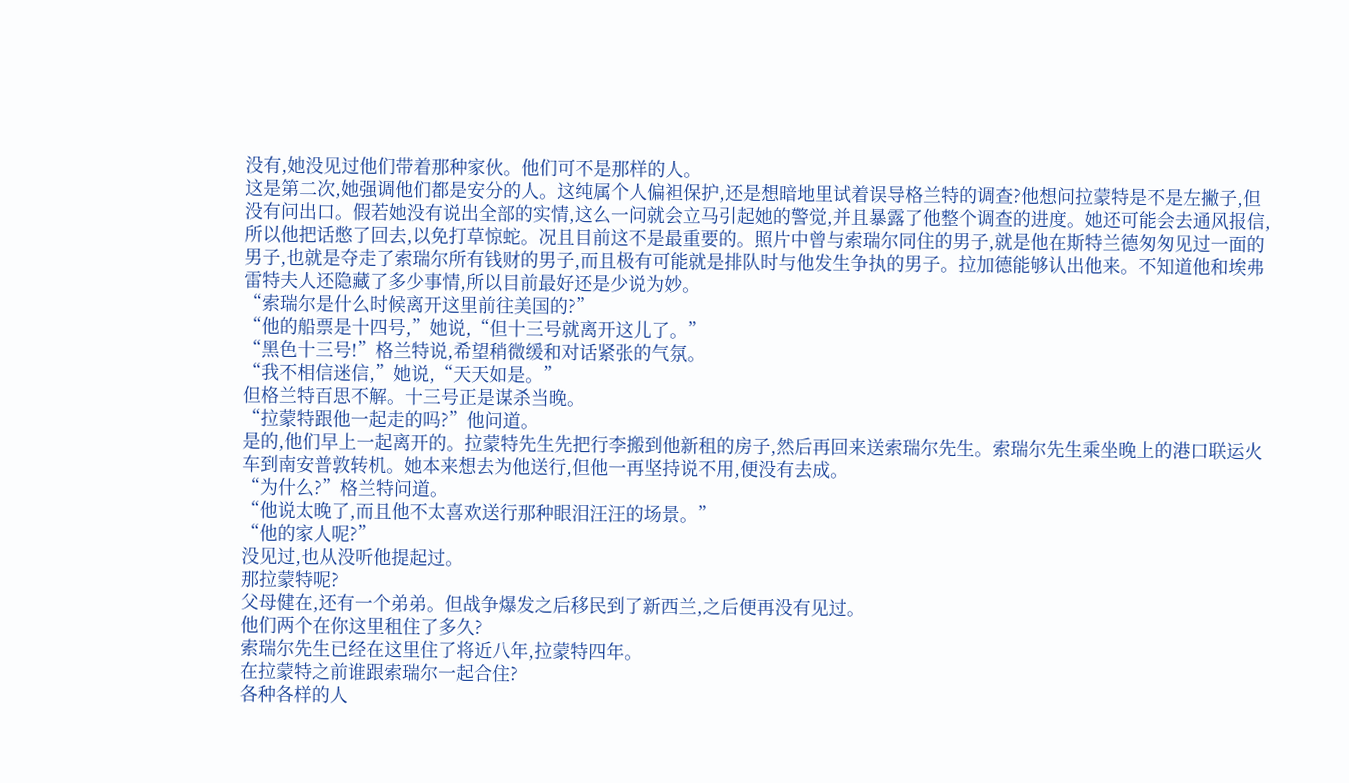没有,她没见过他们带着那种家伙。他们可不是那样的人。
这是第二次,她强调他们都是安分的人。这纯属个人偏袒保护,还是想暗地里试着误导格兰特的调查?他想问拉蒙特是不是左撇子,但没有问出口。假若她没有说出全部的实情,这么一问就会立马引起她的警觉,并且暴露了他整个调查的进度。她还可能会去通风报信,所以他把话憋了回去,以免打草惊蛇。况且目前这不是最重要的。照片中曾与索瑞尔同住的男子,就是他在斯特兰德匆匆见过一面的男子,也就是夺走了索瑞尔所有钱财的男子,而且极有可能就是排队时与他发生争执的男子。拉加德能够认出他来。不知道他和埃弗雷特夫人还隐藏了多少事情,所以目前最好还是少说为妙。
“索瑞尔是什么时候离开这里前往美国的?”
“他的船票是十四号,”她说,“但十三号就离开这儿了。”
“黑色十三号!”格兰特说,希望稍微缓和对话紧张的气氛。
“我不相信迷信,”她说,“天天如是。”
但格兰特百思不解。十三号正是谋杀当晚。
“拉蒙特跟他一起走的吗?”他问道。
是的,他们早上一起离开的。拉蒙特先生先把行李搬到他新租的房子,然后再回来送索瑞尔先生。索瑞尔先生乘坐晚上的港口联运火车到南安普敦转机。她本来想去为他送行,但他一再坚持说不用,便没有去成。
“为什么?”格兰特问道。
“他说太晚了,而且他不太喜欢送行那种眼泪汪汪的场景。”
“他的家人呢?”
没见过,也从没听他提起过。
那拉蒙特呢?
父母健在,还有一个弟弟。但战争爆发之后移民到了新西兰,之后便再没有见过。
他们两个在你这里租住了多久?
索瑞尔先生已经在这里住了将近八年,拉蒙特四年。
在拉蒙特之前谁跟索瑞尔一起合住?
各种各样的人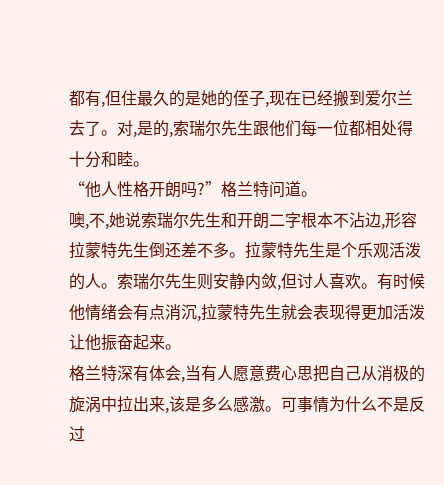都有,但住最久的是她的侄子,现在已经搬到爱尔兰去了。对,是的,索瑞尔先生跟他们每一位都相处得十分和睦。
“他人性格开朗吗?”格兰特问道。
噢,不,她说索瑞尔先生和开朗二字根本不沾边,形容拉蒙特先生倒还差不多。拉蒙特先生是个乐观活泼的人。索瑞尔先生则安静内敛,但讨人喜欢。有时候他情绪会有点消沉,拉蒙特先生就会表现得更加活泼让他振奋起来。
格兰特深有体会,当有人愿意费心思把自己从消极的旋涡中拉出来,该是多么感激。可事情为什么不是反过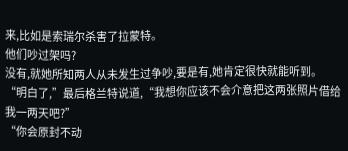来,比如是索瑞尔杀害了拉蒙特。
他们吵过架吗?
没有,就她所知两人从未发生过争吵,要是有,她肯定很快就能听到。
“明白了,”最后格兰特说道,“我想你应该不会介意把这两张照片借给我一两天吧?”
“你会原封不动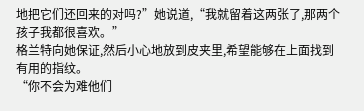地把它们还回来的对吗?”她说道,“我就留着这两张了,那两个孩子我都很喜欢。”
格兰特向她保证,然后小心地放到皮夹里,希望能够在上面找到有用的指纹。
“你不会为难他们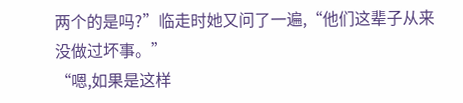两个的是吗?”临走时她又问了一遍,“他们这辈子从来没做过坏事。”
“嗯,如果是这样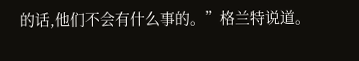的话,他们不会有什么事的。”格兰特说道。